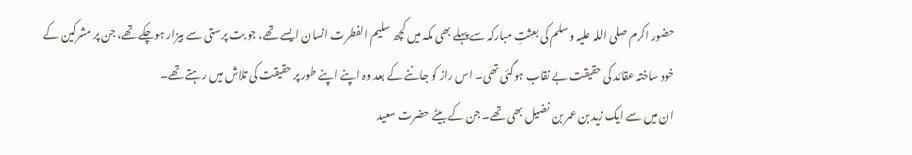حضور اکرم صلی اللہ علیہ وسلم کی بعثتِ مبارکہ سے پہلے بھی مکہ میں کچھ سلیم الفطرت انسان ایسے تھے، جو بت پرستی سے بیزار ہوچکے تھے، جن پر مشرکین کے خود ساختہ عقائد کی حقیقت بے نقاب ہوگئی تھی۔ اس راز کو جاننے کے بعد وہ اپنے اپنے طور پر حقیقت کی تلاش میں رہتے تھے۔
ان میں سے ایک زید بن عمر بن نضیل بھی تھے۔ جن کے بیٹے حضرت سعید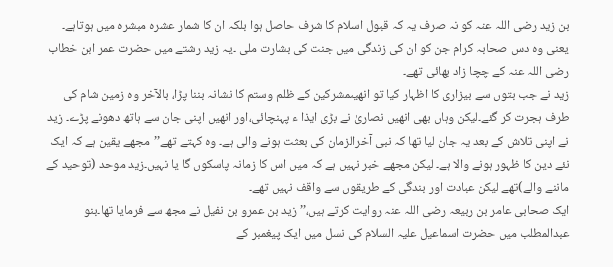بن زید رضی اللہ عنہ کو نہ صرف یہ کہ قبول اسلام کا شرف حاصل ہوا بلکہ ان کا شمار عشرہ مبشرہ میں ہوتاہے۔ یعنی وہ دس صحابہ کرام جن کو ان کی زندگی میں جنت کی بشارت ملی ۔یہ زید رشتے میں حضرت عمر ابن خطاب رضی اللہ عنہ کے چچا زاد بھائی تھے۔
زید نے جب بتوں سے بیزاری کا اظہار کیا تو انھیںمشرکین کے ظلم وستم کا نشانہ بننا پڑا، بالآخر وہ زمین شام کی طرف ہجرت کر گئے۔لیکن وہاں بھی انھیں نصاریٰ نے بڑی ایذا ء پہنچائی،اور انھیں اپنی جان سے ہاتھ دھونے پڑے۔ زید نے اپنی تلاش کے بعد یہ جان لیا تھا کہ نبی آخرالزمان کی بعثت ہونے والی ہے۔ وہ کہتے تھے’’مجھے یقین ہے کہ ایک نئے دین کا ظہور ہونے والا ہے۔ لیکن مجھے خبر نہیں ہے کہ میں اس کا زمانہ پاسکوں گا یا نہیں۔زید موحد (توحید کے ماننے والے)تھے لیکن عبادت اور بندگی کے طریقوں سے واقف نہیں تھے۔
ایک صحابی عامر بن ربیعہ رضی اللہ عنہ روایت کرتے ہیں،’’ زید بن عمرو بن نفیل نے مجھ سے فرمایا تھا۔بنو عبدالمطلب میں حضرت اسماعیل علیہ السلام کی نسل میں ایک پیغمبر کے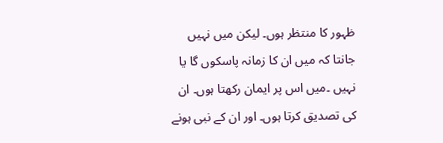ظہور کا منتظر ہوں۔ لیکن میں نہیں جانتا کہ میں ان کا زمانہ پاسکوں گا یا نہیں ۔میں اس پر ایمان رکھتا ہوں۔ ان کی تصدیق کرتا ہوں۔ اور ان کے نبی ہونے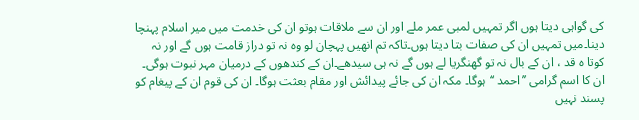کی گواہی دیتا ہوں اگر تمہیں لمبی عمر ملے اور ان سے ملاقات ہوتو ان کی خدمت میں میر اسلام پہنچا دینا۔میں تمہیں ان کی صفات بتا دیتا ہوں۔تاکہ تم انھیں پہچان لو وہ نہ تو دراز قامت ہوں گے اور نہ کوتا ہ قد ، ان کے بال نہ تو گھنگریا لے ہوں گے نہ ہی سیدھے۔ان کے کندھوں کے درمیان مہر نبوت ہوگی۔
ان کا اسم گرامی ’’احمد ‘‘ہوگا۔ مکہ ان کی جائے پیدائش اور مقام بعثت ہوگا۔ ان کی قوم ان کے پیغام کو پسند نہیں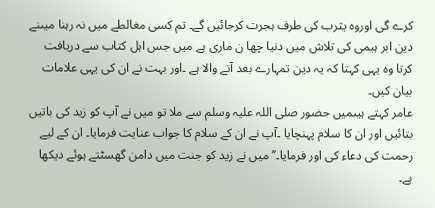کرے گی اوروہ یثرب کی طرف ہجرت کرجائیں گے۔ تم کسی مغالطے میں نہ رہنا میںنے دین ابر ہیمی کی تلاش میں دنیا چھا ن ماری ہے میں جس اہل کتاب سے دریافت کرتا وہ یہی کہتا کہ یہ دین تمہارے بعد آنے والا ہے ۔اور بہت نے ان کی یہی علامات بیان کیں۔
عامر کہتے ہیںمیں حضور صلی اللہ علیہ وسلم سے ملا تو میں نے آپ کو زید کی باتیں بتائیں اور ان کا سلام پہنچایا ۔آپ نے ان کے سلام کا جواب عنایت فرمایا۔ ان کے لیے رحمت کی دعاء کی اور فرمایا۔’’میں نے زید کو جنت میں دامن گھسٹتے ہوئے دیکھا ہے۔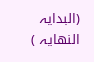(البدایہ النھایہ )